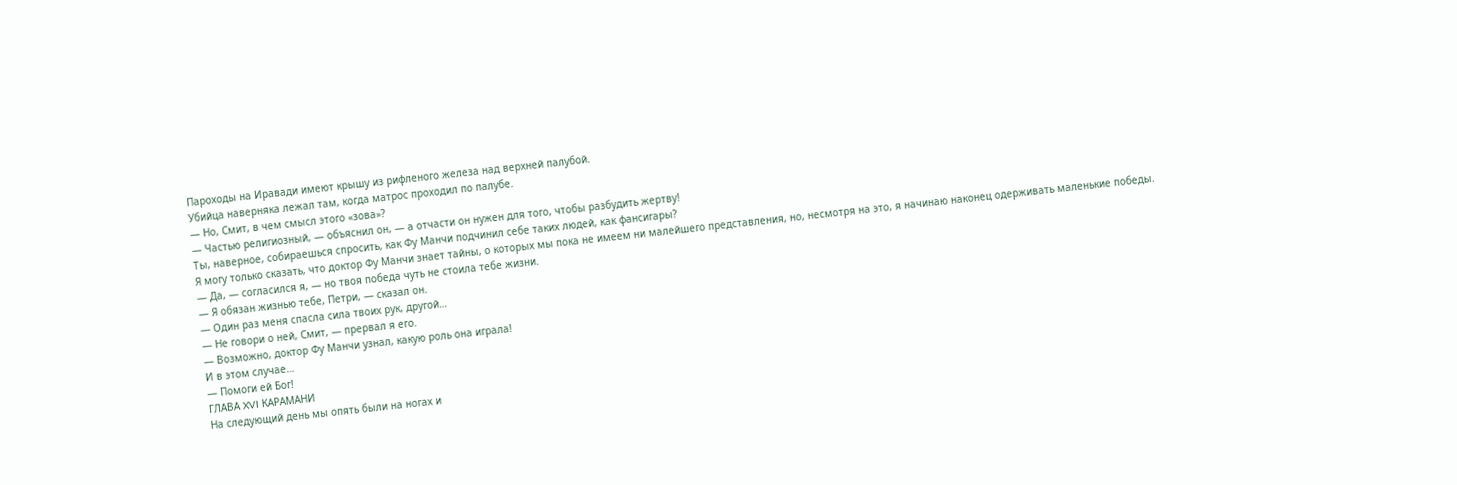Пароходы на Иравади имеют крышу из рифленого железа над верхней палубой.
Убийца наверняка лежал там, когда матрос проходил по палубе.
— Но, Смит, в чем смысл этого «зова»?
— Частью религиозный, — объяснил он, — а отчасти он нужен для того, чтобы разбудить жертву!
Ты, наверное, собираешься спросить, как Фу Манчи подчинил себе таких людей, как фансигары?
Я могу только сказать, что доктор Фу Манчи знает тайны, о которых мы пока не имеем ни малейшего представления, но, несмотря на это, я начинаю наконец одерживать маленькие победы.
— Да, — согласился я, — но твоя победа чуть не стоила тебе жизни.
— Я обязан жизнью тебе, Петри, — сказал он.
— Один раз меня спасла сила твоих рук, другой…
— Не говори о ней, Смит, — прервал я его.
— Возможно, доктор Фу Манчи узнал, какую роль она играла!
И в этом случае…
— Помоги ей Бог!
ГЛАВА XVI КАРАМАНИ
На следующий день мы опять были на ногах и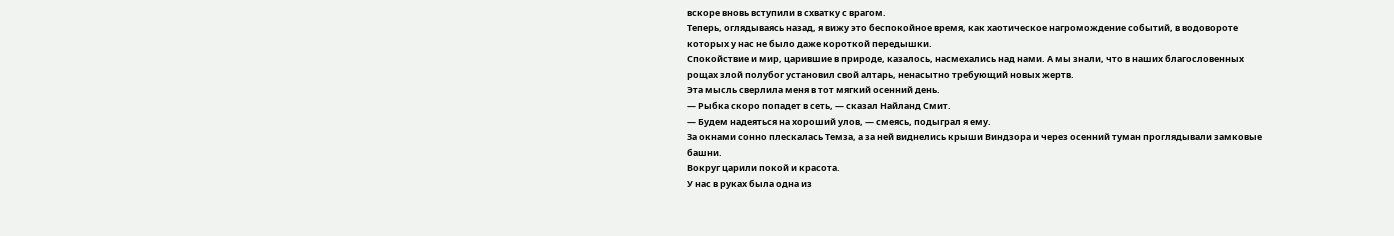вскоре вновь вступили в схватку с врагом.
Теперь, оглядываясь назад, я вижу это беспокойное время, как хаотическое нагромождение событий, в водовороте которых у нас не было даже короткой передышки.
Спокойствие и мир, царившие в природе, казалось, насмехались над нами. А мы знали, что в наших благословенных рощах злой полубог установил свой алтарь, ненасытно требующий новых жертв.
Эта мысль сверлила меня в тот мягкий осенний день.
— Рыбка скоро попадет в сеть, — сказал Найланд Смит.
— Будем надеяться на хороший улов, — смеясь, подыграл я ему.
За окнами сонно плескалась Темза, а за ней виднелись крыши Виндзора и через осенний туман проглядывали замковые башни.
Вокруг царили покой и красота.
У нас в руках была одна из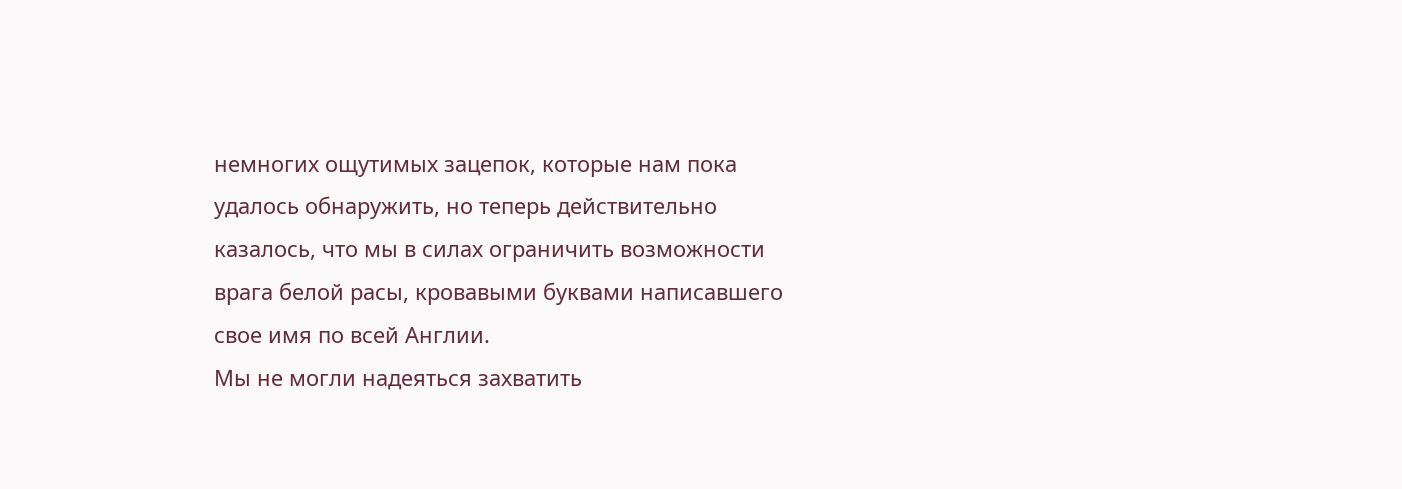немногих ощутимых зацепок, которые нам пока удалось обнаружить, но теперь действительно казалось, что мы в силах ограничить возможности врага белой расы, кровавыми буквами написавшего свое имя по всей Англии.
Мы не могли надеяться захватить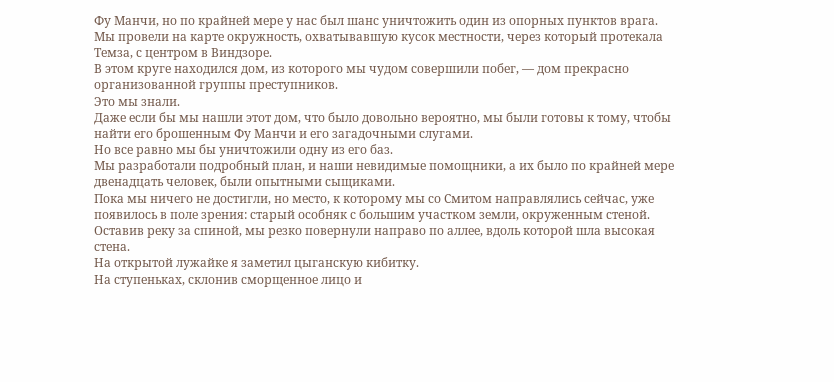Фу Манчи, но по крайней мере у нас был шанс уничтожить один из опорных пунктов врага.
Мы провели на карте окружность, охватывавшую кусок местности, через который протекала Темза, с центром в Виндзоре.
В этом круге находился дом, из которого мы чудом совершили побег, — дом прекрасно организованной группы преступников.
Это мы знали.
Даже если бы мы нашли этот дом, что было довольно вероятно, мы были готовы к тому, чтобы найти его брошенным Фу Манчи и его загадочными слугами.
Но все равно мы бы уничтожили одну из его баз.
Мы разработали подробный план, и наши невидимые помощники, а их было по крайней мере двенадцать человек, были опытными сыщиками.
Пока мы ничего не достигли, но место, к которому мы со Смитом направлялись сейчас, уже появилось в поле зрения: старый особняк с большим участком земли, окруженным стеной.
Оставив реку за спиной, мы резко повернули направо по аллее, вдоль которой шла высокая стена.
На открытой лужайке я заметил цыганскую кибитку.
На ступеньках, склонив сморщенное лицо и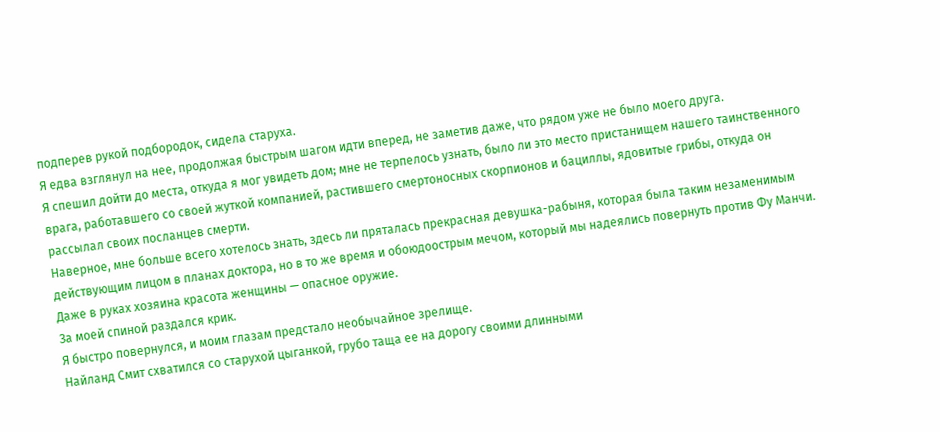подперев рукой подбородок, сидела старуха.
Я едва взглянул на нее, продолжая быстрым шагом идти вперед, не заметив даже, что рядом уже не было моего друга.
Я спешил дойти до места, откуда я мог увидеть дом; мне не терпелось узнать, было ли это место пристанищем нашего таинственного врага, работавшего со своей жуткой компанией, растившего смертоносных скорпионов и бациллы, ядовитые грибы, откуда он рассылал своих посланцев смерти.
Наверное, мне больше всего хотелось знать, здесь ли пряталась прекрасная девушка-рабыня, которая была таким незаменимым действующим лицом в планах доктора, но в то же время и обоюдоострым мечом, который мы надеялись повернуть против Фу Манчи.
Даже в руках хозяина красота женщины — опасное оружие.
За моей спиной раздался крик.
Я быстро повернулся, и моим глазам предстало необычайное зрелище.
Найланд Смит схватился со старухой цыганкой, грубо таща ее на дорогу своими длинными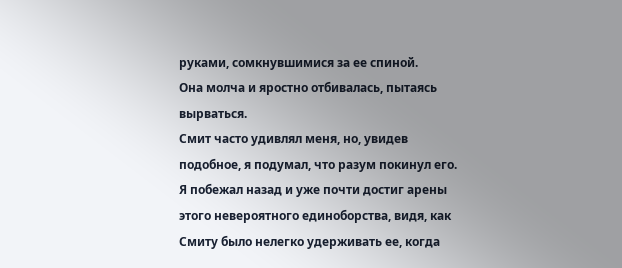руками, сомкнувшимися за ее спиной.
Она молча и яростно отбивалась, пытаясь вырваться.
Смит часто удивлял меня, но, увидев подобное, я подумал, что разум покинул его.
Я побежал назад и уже почти достиг арены этого невероятного единоборства, видя, как Смиту было нелегко удерживать ее, когда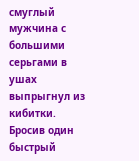смуглый мужчина с большими серьгами в ушах выпрыгнул из кибитки.
Бросив один быстрый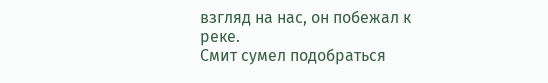взгляд на нас, он побежал к реке.
Смит сумел подобраться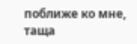поближе ко мне, таща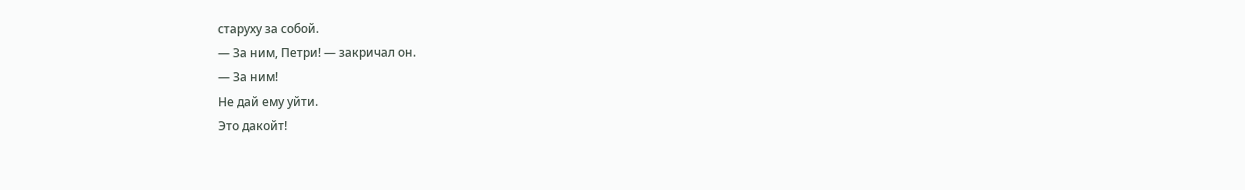старуху за собой.
— За ним, Петри! — закричал он.
— За ним!
Не дай ему уйти.
Это дакойт!